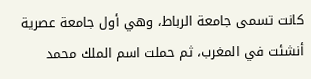كانت تسمى جامعة الرباط، وهي أول جامعة عصرية أنشئت في المغرب، ثم حملت اسم الملك محمد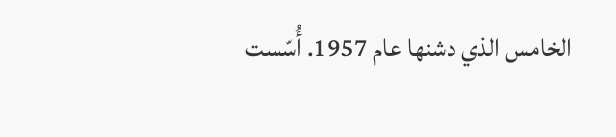الخامس الذي دشنها عام 1957. أُسّست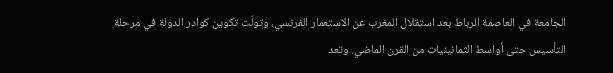الجامعة في العاصمة الرباط بعد استقلال المغرب عن الاستعمار الفرنسي، وتولّت تكوين كوادر الدولة في مرحلة التأسيس حتى أواسط الثمانينيات من القرن الماضي. وتعد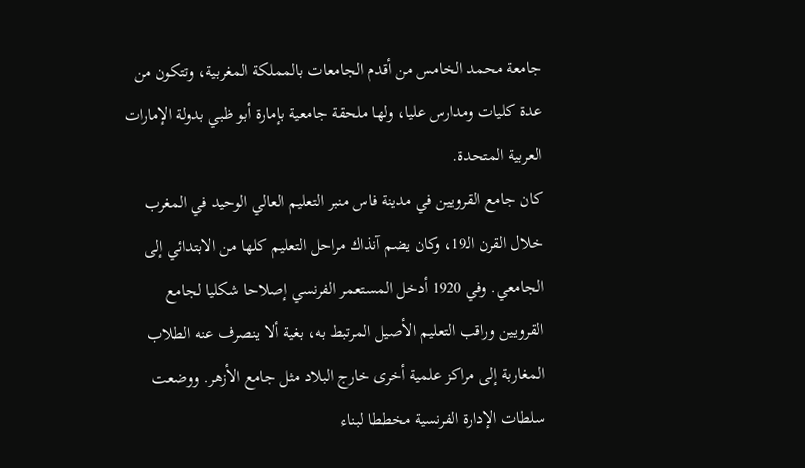جامعة محمد الخامس من أقدم الجامعات بالمملكة المغربية، وتتكون من عدة كليات ومدارس عليا، ولها ملحقة جامعية بإمارة أبو ظبي بدولة الإمارات العربية المتحدة.
كان جامع القرويين في مدينة فاس منبر التعليم العالي الوحيد في المغرب خلال القرن الـ19، وكان يضم آنذاك مراحل التعليم كلها من الابتدائي إلى الجامعي. وفي 1920 أدخل المستعمر الفرنسي إصلاحا شكليا لجامع القرويين وراقب التعليم الأصيل المرتبط به، بغية ألا ينصرف عنه الطلاب المغاربة إلى مراكز علمية أخرى خارج البلاد مثل جامع الأزهر. ووضعت سلطات الإدارة الفرنسية مخططا لبناء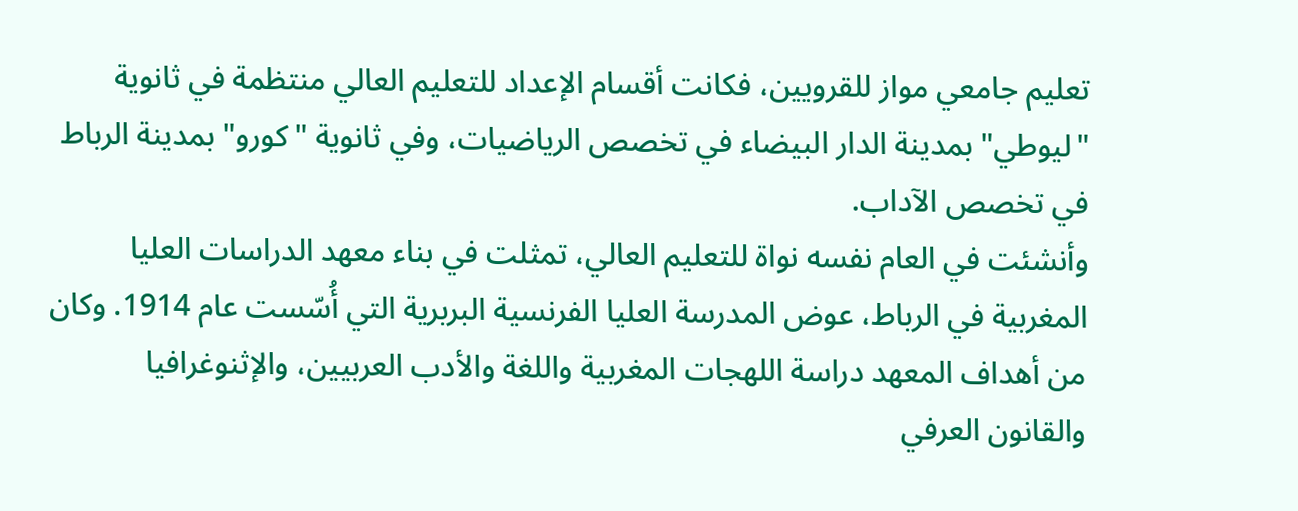تعليم جامعي مواز للقرويين، فكانت أقسام الإعداد للتعليم العالي منتظمة في ثانوية "ليوطي" بمدينة الدار البيضاء في تخصص الرياضيات، وفي ثانوية "كورو" بمدينة الرباط في تخصص الآداب.
وأنشئت في العام نفسه نواة للتعليم العالي، تمثلت في بناء معهد الدراسات العليا المغربية في الرباط، عوض المدرسة العليا الفرنسية البربرية التي أُسّست عام 1914. وكان من أهداف المعهد دراسة اللهجات المغربية واللغة والأدب العربيين، والإثنوغرافيا والقانون العرفي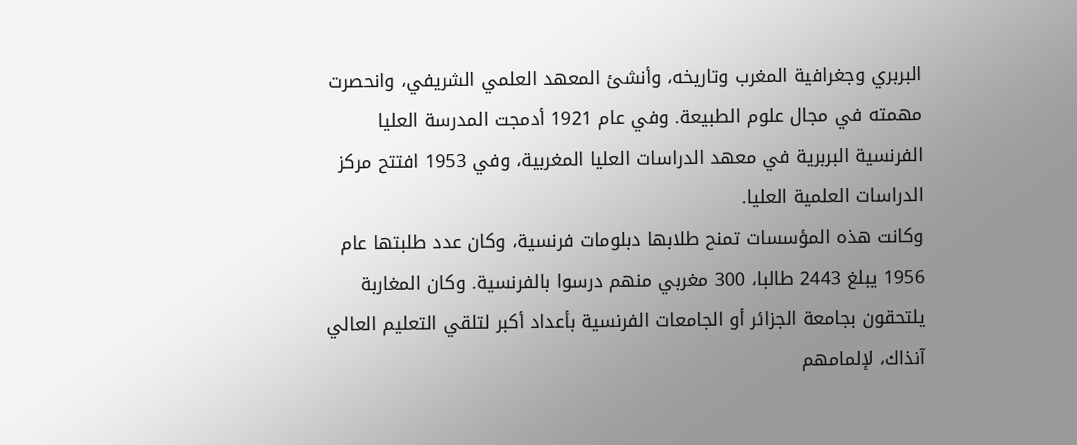البربري وجغرافية المغرب وتاريخه، وأنشئ المعهد العلمي الشريفي، وانحصرت مهمته في مجال علوم الطبيعة. وفي عام 1921 أدمجت المدرسة العليا الفرنسية البربرية في معهد الدراسات العليا المغربية، وفي 1953 افتتح مركز الدراسات العلمية العليا.
وكانت هذه المؤسسات تمنح طلابها دبلومات فرنسية، وكان عدد طلبتها عام 1956 يبلغ 2443 طالبا، 300 مغربي منهم درسوا بالفرنسية. وكان المغاربة يلتحقون بجامعة الجزائر أو الجامعات الفرنسية بأعداد أكبر لتلقي التعليم العالي آنذاك، لإلمامهم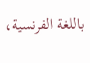باللغة الفرنسية،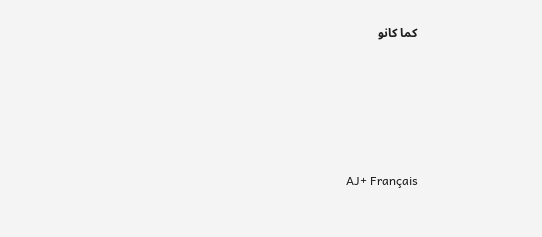كما كانو






AJ+ Français